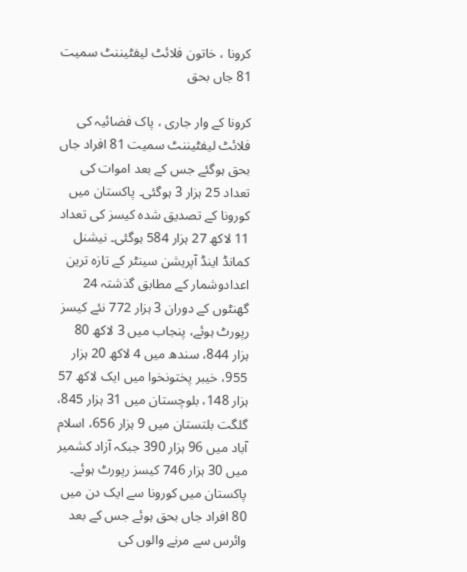کرونا ، خاتون فلائٹ لیفٹیننٹ سمیت 81 جاں بحق

کرونا کے وار جاری ، پاک فضائیہ کی فلائٹ لیفٹیننٹ سمیت 81 افراد جاں بحق ہوگئے جس کے بعد اموات کی تعداد 25 ہزار 3 ہوگئی۔ پاکستان میں کورونا کے تصدیق شدہ کیسز کی تعداد 11 لاکھ 27 ہزار 584 ہوگئی۔ نیشنل کمانڈ اینڈ آپریشن سینٹر کے تازہ ترین اعدادوشمار کے مطابق گذشتہ 24 گھنٹوں کے دوران 3 ہزار 772 نئے کیسز رپورٹ ہوئے، پنجاب میں 3 لاکھ 80 ہزار 844، سندھ میں 4 لاکھ 20 ہزار 955، خیبر پختونخوا میں ایک لاکھ 57 ہزار 148، بلوچستان میں 31 ہزار 845، گلگت بلتستان میں 9 ہزار 656، اسلام آباد میں 96 ہزار 390 جبکہ آزاد کشمیر میں 30 ہزار 746 کیسز رپورٹ ہوئے۔
پاکستان میں کورونا سے ایک دن میں 80 افراد جاں بحق ہوئے جس کے بعد وائرس سے مرنے والوں کی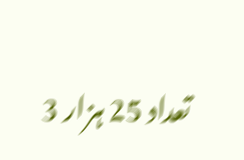تعداد 25 ہزار 3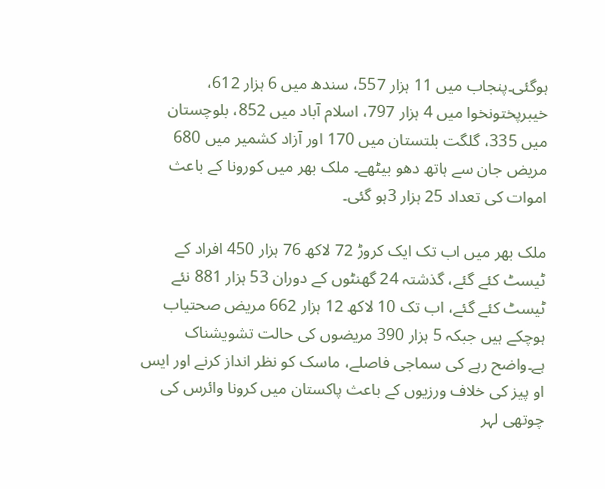ہوگئی۔پنجاب میں 11 ہزار 557، سندھ میں 6 ہزار 612، خیبرپختونخوا میں 4 ہزار 797، اسلام آباد میں 852، بلوچستان میں 335، گلگت بلتستان میں 170 اور آزاد کشمیر میں 680 مریض جان سے ہاتھ دھو بیٹھے۔ ملک بھر میں کورونا کے باعث اموات کی تعداد 25 ہزار 3ہو گئی۔

ملک بھر میں اب تک ایک کروڑ 72 لاکھ 76 ہزار 450 افراد کے ٹیسٹ کئے گئے، گذشتہ 24 گھنٹوں کے دوران 53 ہزار 881 نئے ٹیسٹ کئے گئے، اب تک 10 لاکھ 12 ہزار 662 مریض صحتیاب ہوچکے ہیں جبکہ 5 ہزار 390 مریضوں کی حالت تشویشناک ہے۔واضح رہے کی سماجی فاصلے، ماسک کو نظر انداز کرنے اور ایس او پیز کی خلاف ورزیوں کے باعث پاکستان میں کرونا وائرس کی چوتھی لہر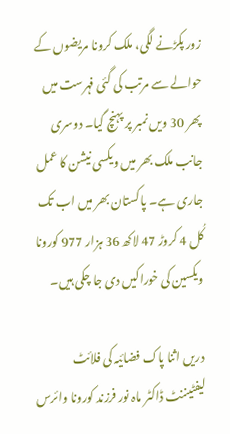زور پکڑنے لگی، ملک کرونا مریضوں کے حوالے سے مرتب کی گئی فہرست میں پھر 30 ویں نمبر پر پہنچ گیا۔ دوسری جانب ملک بھر میں ویکسی نیشن کا عمل جاری ہے۔ پاکستان بھر میں اب تک کُل 4 کروڑ 47 لاکھ 36 ہزار 977 کورونا ویکسین کی خوراکیں دی جا چکی ہیں۔

دریں اثنا پاک فضائیہ کی فلائٹ لیفٹیننٹ ڈاکٹر ماہ نور فرزند کورونا وائرس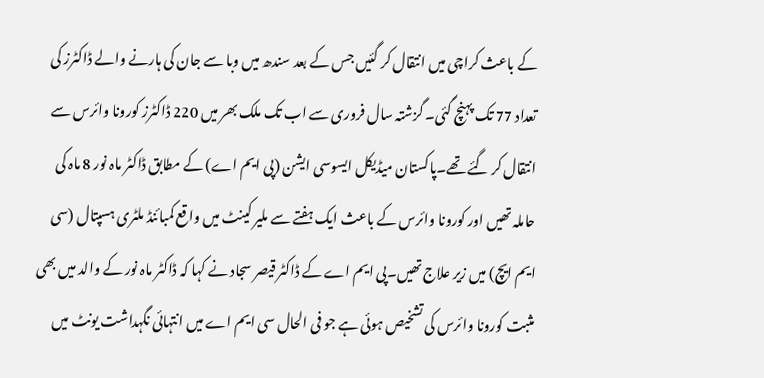کے باعث کراچی میں انتقال کر گئیں جس کے بعد سندھ میں وبا سے جان کی ہارنے والے ڈاکٹرز کی تعداد 77 تک پہنچ گئی۔ گزشتہ سال فروری سے اب تک ملک بھر میں 220 ڈاکٹرز کورونا وائرس سے انتقال کر گئے تھے۔پاکستان میڈیکل ایسوسی ایشن (پی ایم اے) کے مطابق ڈاکٹر ماہ نور 8 ماہ کی حاملہ تھیں اور کورونا وائرس کے باعث ایک ہفتے سے ملیر کینٹ میں واقع کمبائنڈ ملٹری ہسپتال (سی ایم ایچ) میں زیر علاج تھیں۔پی ایم اے کے ڈاکٹر قیصر سجاد نے کہا کہ ڈاکٹر ماہ نور کے والد میں بھی مثبت کورونا وائرس کی تشخیص ہوئی ہے جو فی الحال سی ایم اے میں انتہائی نگہداشت یونٹ میں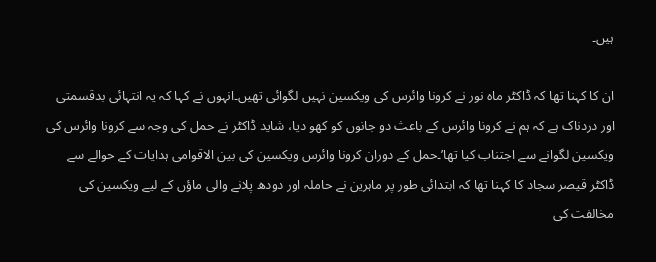ہیں۔

ان کا کہنا تھا کہ ڈاکٹر ماہ نور نے کرونا وائرس کی ویکسین نہیں لگوائی تھیں۔انہوں نے کہا کہ یہ انتہائی بدقسمتی اور دردناک ہے کہ ہم نے کرونا وائرس کے باعث دو جانوں کو کھو دیا، شاید ڈاکٹر نے حمل کی وجہ سے کرونا وائرس کی ویکسین لگوانے سے اجتناب کیا تھا’۔حمل کے دوران کرونا وائرس ویکسین کی بین الاقوامی ہدایات کے حوالے سے ڈاکٹر قیصر سجاد کا کہنا تھا کہ ابتدائی طور پر ماہرین نے حاملہ اور دودھ پلانے والی ماؤں کے لیے ویکسین کی مخالفت کی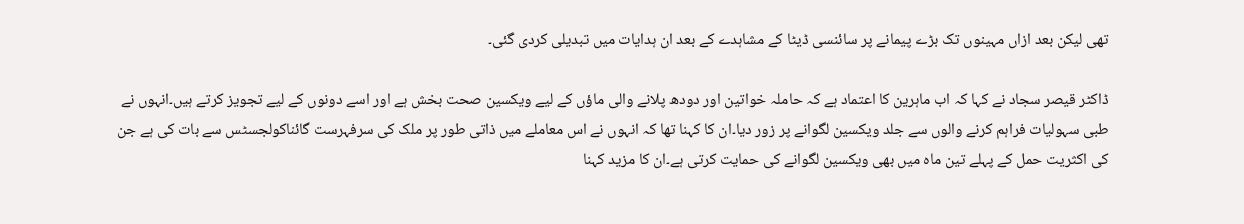تھی لیکن بعد ازاں مہینوں تک بڑے پیمانے پر سائنسی ڈیٹا کے مشاہدے کے بعد ان ہدایات میں تبدیلی کردی گئی۔

ڈاکٹر قیصر سجاد نے کہا کہ اب ماہرین کا اعتماد ہے کہ حاملہ خواتین اور دودھ پلانے والی ماؤں کے لیے ویکسین صحت بخش ہے اور اسے دونوں کے لیے تجویز کرتے ہیں۔انہوں نے طبی سہولیات فراہم کرنے والوں سے جلد ویکسین لگوانے پر زور دیا۔ان کا کہنا تھا کہ انہوں نے اس معاملے میں ذاتی طور پر ملک کی سرفہرست گائناکولجسٹس سے بات کی ہے جن کی اکثریت حمل کے پہلے تین ماہ میں بھی ویکسین لگوانے کی حمایت کرتی ہے۔ان کا مزید کہنا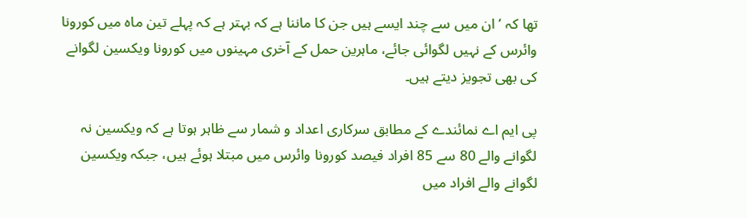تھا کہ ‘ان میں سے چند ایسے ہیں جن کا ماننا ہے کہ بہتر ہے کہ پہلے تین ماہ میں کورونا وائرس کے نہیں لگوائی جائے، ماہرین حمل کے آخری مہینوں میں کورونا ویکسین لگوانے کی بھی تجویز دیتے ہیں۔

پی ایم اے نمائندے کے مطابق سرکاری اعداد و شمار سے ظاہر ہوتا ہے کہ ویکسین نہ لگوانے والے 80 سے 85 افراد فیصد کورونا وائرس میں مبتلا ہوئے ہیں، جبکہ ویکسین لگوانے والے افراد میں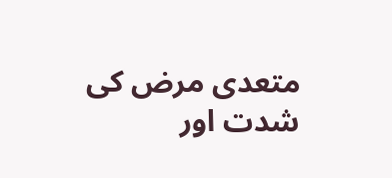متعدی مرض کی شدت اور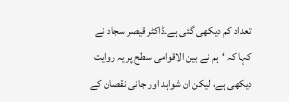تعداد کم دیکھی گئی ہے۔ڈاکٹر قیصر سجاد نے کہا کہ ‘ہم نے بین الاقوامی سطح پر یہ روایت دیکھی ہے، لیکن ان شواہد اور جانی نقصان کے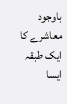باوجود معاشرے کا ایک طبقہ ایسا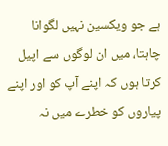ہے جو ویکسین نہیں لگوانا چاہتا، میں ان لوگوں سے اپیل کرتا ہوں کہ اپنے آپ کو اور اپنے پیاروں کو خطرے میں نہ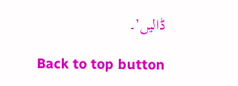ڈالیں’۔

Back to top button